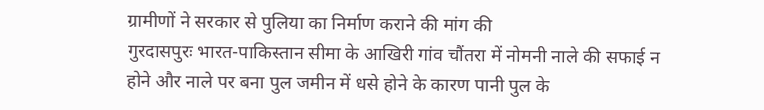ग्रामीणों ने सरकार से पुलिया का निर्माण कराने की मांग की
गुरदासपुरः भारत-पाकिस्तान सीमा के आखिरी गांव चौंतरा में नोमनी नाले की सफाई न होने और नाले पर बना पुल जमीन में धसे होने के कारण पानी पुल के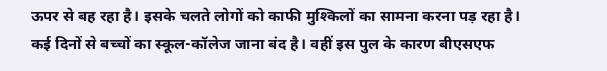ऊपर से बह रहा है। इसके चलते लोगों को काफी मुश्किलों का सामना करना पड़ रहा है। कई दिनों से बच्चों का स्कूल-कॉलेज जाना बंद है। वहीं इस पुल के कारण बीएसएफ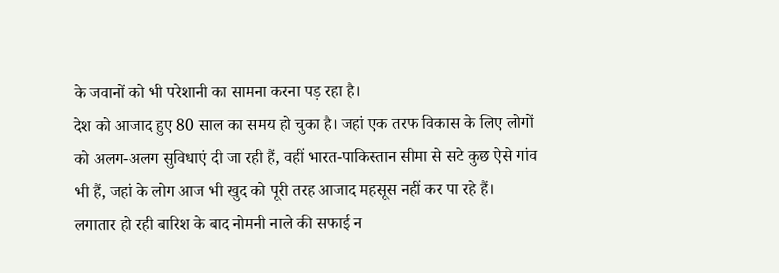के जवानों को भी परेशानी का सामना करना पड़ रहा है।
देश को आजाद हुए 80 साल का समय हो चुका है। जहां एक तरफ विकास के लिए लोगों को अलग-अलग सुविधाएं दी जा रही हैं, वहीं भारत-पाकिस्तान सीमा से सटे कुछ ऐसे गांव भी हैं, जहां के लोग आज भी खुद को पूरी तरह आजाद महसूस नहीं कर पा रहे हैं।
लगातार हो रही बारिश के बाद नोमनी नाले की सफाई न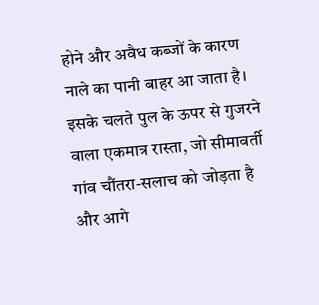होने और अवैध कब्जों के कारण नाले का पानी बाहर आ जाता है। इसके चलते पुल के ऊपर से गुजरने वाला एकमात्र रास्ता, जो सीमावर्ती गांव चौंतरा-सलाच को जोड़ता है और आगे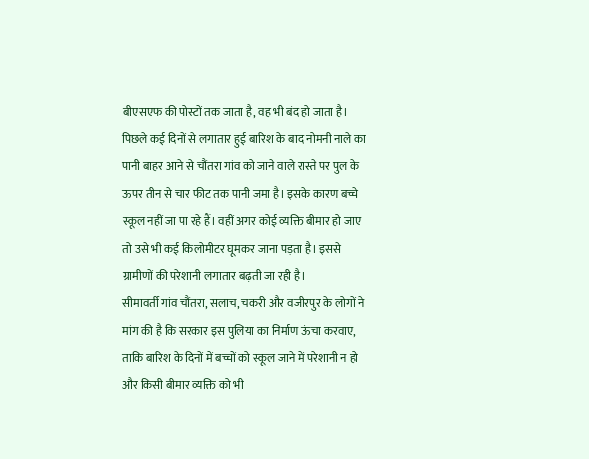बीएसएफ की पोस्टों तक जाता है, वह भी बंद हो जाता है।
पिछले कई दिनों से लगातार हुई बारिश के बाद नोमनी नाले का पानी बाहर आने से चौंतरा गांव को जाने वाले रास्ते पर पुल के ऊपर तीन से चार फीट तक पानी जमा है। इसके कारण बच्चे स्कूल नहीं जा पा रहे हैं। वहीं अगर कोई व्यक्ति बीमार हो जाए तो उसे भी कई किलोमीटर घूमकर जाना पड़ता है। इससे ग्रामीणों की परेशानी लगातार बढ़ती जा रही है।
सीमावर्ती गांव चौंतरा, सलाच, चकरी और वजीरपुर के लोगों ने मांग की है कि सरकार इस पुलिया का निर्माण ऊंचा करवाए, ताकि बारिश के दिनों में बच्चों को स्कूल जाने में परेशानी न हो और किसी बीमार व्यक्ति को भी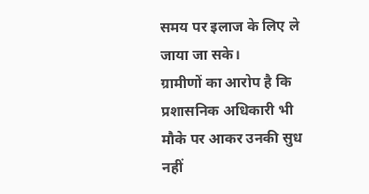समय पर इलाज के लिए ले जाया जा सके।
ग्रामीणों का आरोप है कि प्रशासनिक अधिकारी भी मौके पर आकर उनकी सुध नहीं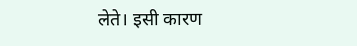लेते। इसी कारण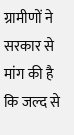ग्रामीणों ने सरकार से मांग की है कि जल्द से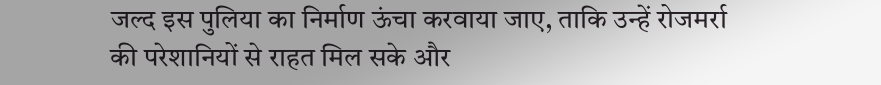जल्द इस पुलिया का निर्माण ऊंचा करवाया जाए, ताकि उन्हें रोजमर्रा की परेशानियों से राहत मिल सके और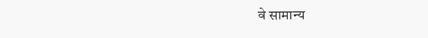वे सामान्य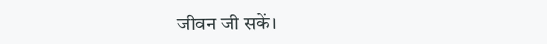जीवन जी सकें।